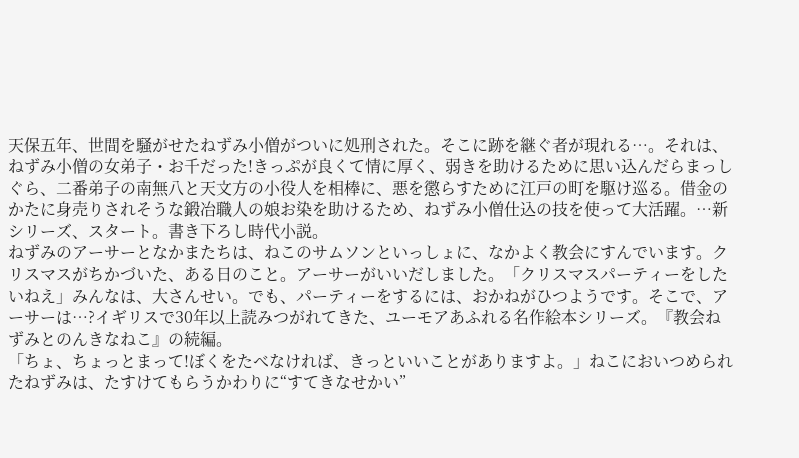天保五年、世間を騒がせたねずみ小僧がついに処刑された。そこに跡を継ぐ者が現れる…。それは、ねずみ小僧の女弟子・お千だった!きっぷが良くて情に厚く、弱きを助けるために思い込んだらまっしぐら、二番弟子の南無八と天文方の小役人を相棒に、悪を懲らすために江戸の町を駆け巡る。借金のかたに身売りされそうな鍛冶職人の娘お染を助けるため、ねずみ小僧仕込の技を使って大活躍。…新シリーズ、スタート。書き下ろし時代小説。
ねずみのアーサーとなかまたちは、ねこのサムソンといっしょに、なかよく教会にすんでいます。クリスマスがちかづいた、ある日のこと。アーサーがいいだしました。「クリスマスパーティーをしたいねえ」みんなは、大さんせい。でも、パーティーをするには、おかねがひつようです。そこで、アーサーは…?イギリスで30年以上読みつがれてきた、ユーモアあふれる名作絵本シリーズ。『教会ねずみとのんきなねこ』の続編。
「ちょ、ちょっとまって!ぼくをたべなければ、きっといいことがありますよ。」ねこにおいつめられたねずみは、たすけてもらうかわりに“すてきなせかい”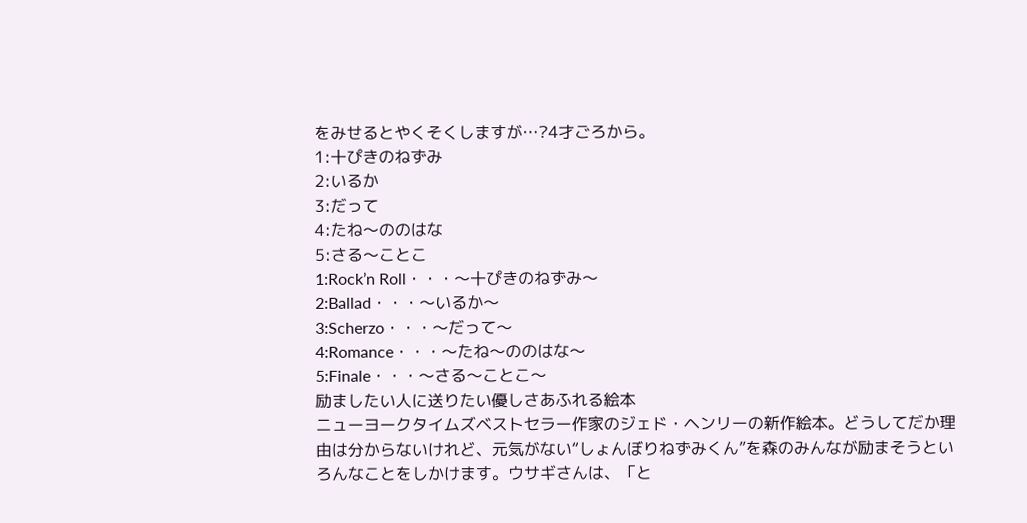をみせるとやくそくしますが…?4才ごろから。
1:十ぴきのねずみ
2:いるか
3:だって
4:たね〜ののはな
5:さる〜ことこ
1:Rock’n Roll・・・〜十ぴきのねずみ〜
2:Ballad・・・〜いるか〜
3:Scherzo・・・〜だって〜
4:Romance・・・〜たね〜ののはな〜
5:Finale・・・〜さる〜ことこ〜
励ましたい人に送りたい優しさあふれる絵本
ニューヨークタイムズベストセラー作家のジェド・ヘンリーの新作絵本。どうしてだか理由は分からないけれど、元気がない“しょんぼりねずみくん”を森のみんなが励まそうといろんなことをしかけます。ウサギさんは、「と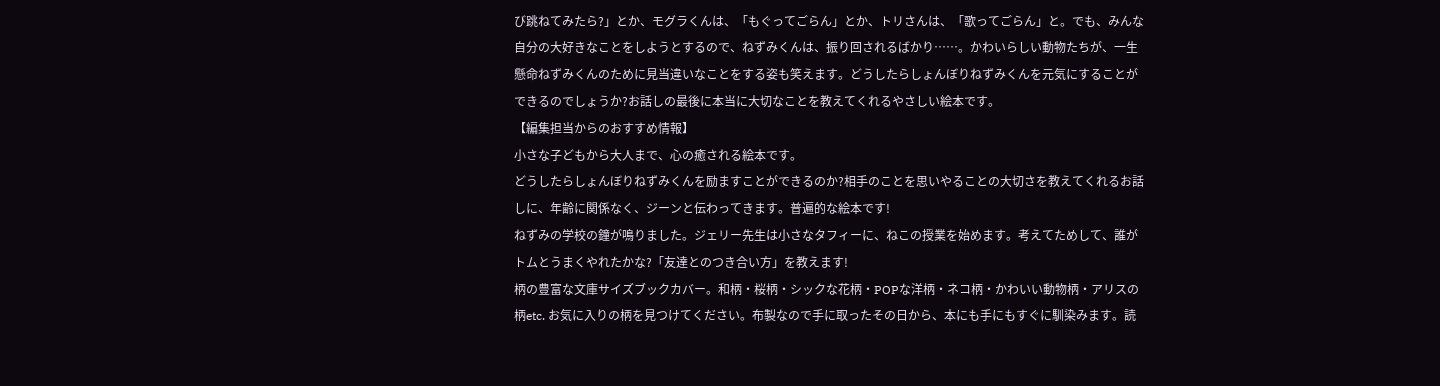び跳ねてみたら?」とか、モグラくんは、「もぐってごらん」とか、トリさんは、「歌ってごらん」と。でも、みんな自分の大好きなことをしようとするので、ねずみくんは、振り回されるばかり……。かわいらしい動物たちが、一生懸命ねずみくんのために見当違いなことをする姿も笑えます。どうしたらしょんぼりねずみくんを元気にすることができるのでしょうか?お話しの最後に本当に大切なことを教えてくれるやさしい絵本です。
【編集担当からのおすすめ情報】
小さな子どもから大人まで、心の癒される絵本です。
どうしたらしょんぼりねずみくんを励ますことができるのか?相手のことを思いやることの大切さを教えてくれるお話しに、年齢に関係なく、ジーンと伝わってきます。普遍的な絵本です!
ねずみの学校の鐘が鳴りました。ジェリー先生は小さなタフィーに、ねこの授業を始めます。考えてためして、誰がトムとうまくやれたかな?「友達とのつき合い方」を教えます!
柄の豊富な文庫サイズブックカバー。和柄・桜柄・シックな花柄・POPな洋柄・ネコ柄・かわいい動物柄・アリスの柄etc. お気に入りの柄を見つけてください。布製なので手に取ったその日から、本にも手にもすぐに馴染みます。読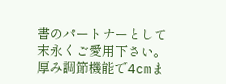書のパートナーとして末永くご愛用下さい。厚み調節機能で4cmま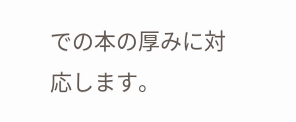での本の厚みに対応します。